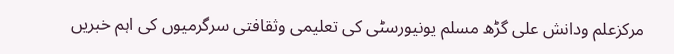مرکزعلم ودانش علی گڑھ مسلم یونیورسٹی کی تعلیمی وثقافتی سرگرمیوں کی اہم خبریں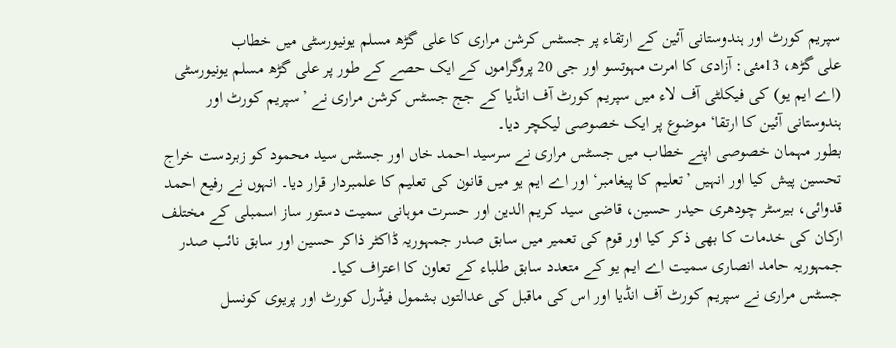سپریم کورٹ اور ہندوستانی آئین کے ارتقاء پر جسٹس کرشن مراری کا علی گڑھ مسلم یونیورسٹی میں خطاب
علی گڑھ، 13مئی: آزادی کا امرت مہوتسو اور جی 20 پروگراموں کے ایک حصے کے طور پر علی گڑھ مسلم یونیورسٹی (اے ایم یو) کی فیکلٹی آف لاء میں سپریم کورٹ آف انڈیا کے جج جسٹس کرشن مراری نے ’سپریم کورٹ اور ہندوستانی آئین کا ارتقا‘ موضوع پر ایک خصوصی لیکچر دیا۔
بطور مہمان خصوصی اپنے خطاب میں جسٹس مراری نے سرسید احمد خاں اور جسٹس سید محمود کو زبردست خراج تحسین پیش کیا اور انہیں ’تعلیم کا پیغامبر‘ اور اے ایم یو میں قانون کی تعلیم کا علمبردار قرار دیا۔ انہوں نے رفیع احمد قدوائی، بیرسٹر چودھری حیدر حسین، قاضی سید کریم الدین اور حسرت موہانی سمیت دستور ساز اسمبلی کے مختلف ارکان کی خدمات کا بھی ذکر کیا اور قوم کی تعمیر میں سابق صدر جمہوریہ ڈاکٹر ذاکر حسین اور سابق نائب صدر جمہوریہ حامد انصاری سمیت اے ایم یو کے متعدد سابق طلباء کے تعاون کا اعتراف کیا۔
جسٹس مراری نے سپریم کورٹ آف انڈیا اور اس کی ماقبل کی عدالتوں بشمول فیڈرل کورٹ اور پریوی کونسل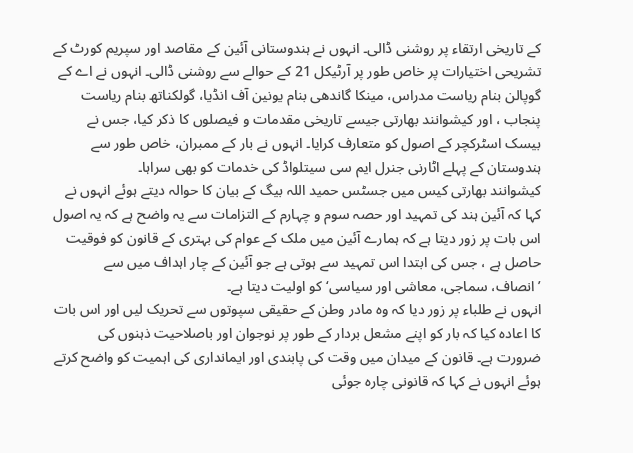کے تاریخی ارتقاء پر روشنی ڈالی۔ انہوں نے ہندوستانی آئین کے مقاصد اور سپریم کورٹ کے تشریحی اختیارات پر خاص طور پر آرٹیکل 21 کے حوالے سے روشنی ڈالی۔ انہوں نے اے کے گوپالن بنام ریاست مدراس، مینکا گاندھی بنام یونین آف انڈیا، گولکناتھ بنام ریاست پنجاب ، اور کیشوانند بھارتی جیسے تاریخی مقدمات و فیصلوں کا ذکر کیا، جس نے بیسک اسٹرکچر کے اصول کو متعارف کرایا۔ انہوں نے بار کے ممبران، خاص طور سے ہندوستان کے پہلے اٹارنی جنرل ایم سی سیتلواڈ کی خدمات کو بھی سراہا۔
کیشوانند بھارتی کیس میں جسٹس حمید اللہ بیگ کے بیان کا حوالہ دیتے ہوئے انہوں نے کہا کہ آئین ہند کی تمہید اور حصہ سوم و چہارم کے التزامات سے یہ واضح ہے کہ یہ اصول اس بات پر زور دیتا ہے کہ ہمارے آئین میں ملک کے عوام کی بہتری کے قانون کو فوقیت حاصل ہے ، جس کی ابتدا اس تمہید سے ہوتی ہے جو آئین کے چار اہداف میں سے ’انصاف، سماجی، معاشی اور سیاسی‘ کو اولیت دیتا ہے۔
انہوں نے طلباء پر زور دیا کہ وہ مادر وطن کے حقیقی سپوتوں سے تحریک لیں اور اس بات کا اعادہ کیا کہ بار کو اپنے مشعل بردار کے طور پر نوجوان اور باصلاحیت ذہنوں کی ضرورت ہے۔ قانون کے میدان میں وقت کی پابندی اور ایمانداری کی اہمیت کو واضح کرتے ہوئے انہوں نے کہا کہ قانونی چارہ جوئی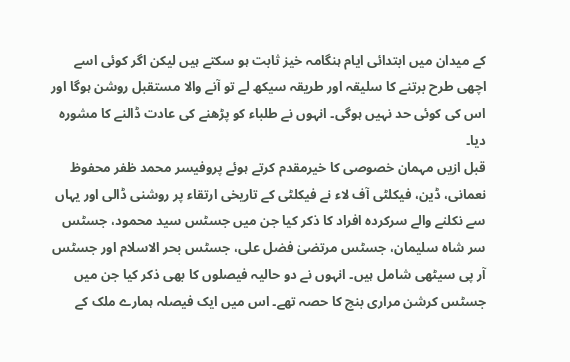کے میدان میں ابتدائی ایام ہنگامہ خیز ثابت ہو سکتے ہیں لیکن اگر کوئی اسے اچھی طرح برتنے کا سلیقہ اور طریقہ سیکھ لے تو آنے والا مستقبل روشن ہوگا اور اس کی کوئی حد نہیں ہوگی۔ انہوں نے طلباء کو پڑھنے کی عادت ڈالنے کا مشورہ دیا۔
قبل ازیں مہمان خصوصی کا خیرمقدم کرتے ہوئے پروفیسر محمد ظفر محفوظ نعمانی، ڈین، فیکلٹی آف لاء نے فیکلٹی کے تاریخی ارتقاء پر روشنی ڈالی اور یہاں سے نکلنے والے سرکردہ افراد کا ذکر کیا جن میں جسٹس سید محمود، جسٹس سر شاہ سلیمان، جسٹس مرتضیٰ فضل علی، جسٹس بحر الاسلام اور جسٹس آر پی سیٹھی شامل ہیں۔ انہوں نے دو حالیہ فیصلوں کا بھی ذکر کیا جن میں جسٹس کرشن مراری بنچ کا حصہ تھے۔ اس میں ایک فیصلہ ہمارے ملک کے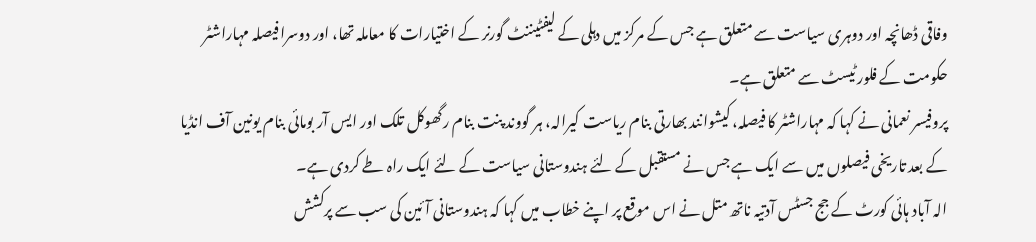وفاقی ڈھانچہ اور دوہری سیاست سے متعلق ہے جس کے مرکز میں دہلی کے لیفٹیننٹ گورنر کے اختیارات کا معاملہ تھا، اور دوسرافیصلہ مہاراشٹر حکومت کے فلور ٹیسٹ سے متعلق ہے۔
پروفیسر نعمانی نے کہا کہ مہاراشٹر کا فیصلہ، کیشوانند بھارتی بنام ریاست کیرالہ، ہر گووند پنت بنام رگھوکل تلک اور ایس آر بومائی بنام یونین آف انڈیا کے بعد تاریخی فیصلوں میں سے ایک ہے جس نے مستقبل کے لئے ہندوستانی سیاست کے لئے ایک راہ طے کردی ہے۔
الہ آباد ہائی کورٹ کے جج جسٹس آدتیہ ناتھ متل نے اس موقع پر اپنے خطاب میں کہا کہ ہندوستانی آئین کی سب سے پرکشش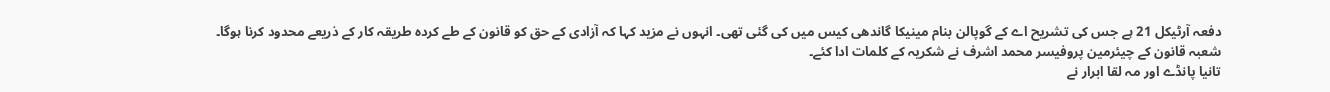دفعہ آرٹیکل 21 ہے جس کی تشریح اے کے گوپالن بنام مینیکا گاندھی کیس میں کی گئی تھی۔ انہوں نے مزید کہا کہ آزادی کے حق کو قانون کے طے کردہ طریقہ کار کے ذریعے محدود کرنا ہوگا۔
شعبہ قانون کے چیئرمین پروفیسر محمد اشرف نے شکریہ کے کلمات ادا کئے۔
تانیا پانڈے اور مہ لقا ابرار نے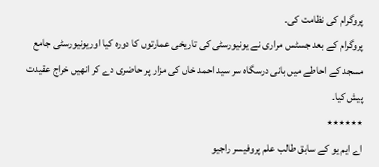پروگرام کی نظامت کی۔
پروگرام کے بعد جسٹس مراری نے یونیورسٹی کی تاریخی عمارتوں کا دورہ کیا اوریونیورسٹی جامع مسجد کے احاطے میں بانی درسگاہ سر سید احمد خاں کی مزار پر حاضری دے کر انھیں خراج عقیدت پیش کیا۔
٭٭٭٭٭٭
اے ایم یو کے سابق طالب علم پروفیسر راجیو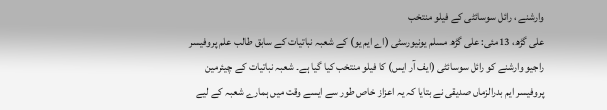وارشنے ، رائل سوسائٹی کے فیلو منتخب
علی گڑھ، 13مئی: علی گڑھ مسلم یونیورسٹی (اے ایم یو) کے شعبہ نباتیات کے سابق طالب علم پروفیسر راجیو وارشنے کو رائل سوسائٹی (ایف آر ایس) کا فیلو منتخب کیا گیا ہے۔ شعبہ نباتیات کے چیئرمین پروفیسر ایم بدرالزماں صدیقی نے بتایا کہ یہ اعزاز خاص طور سے ایسے وقت میں ہمارے شعبہ کے لیے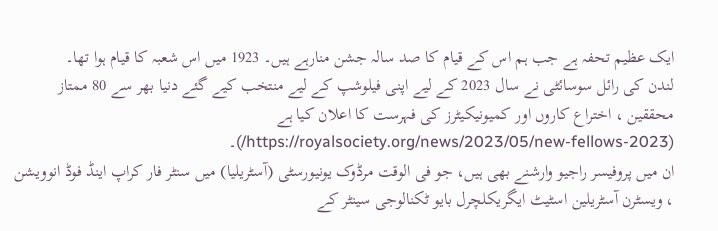ایک عظیم تحفہ ہے جب ہم اس کے قیام کا صد سالہ جشن منارہے ہیں۔ 1923 میں اس شعبہ کا قیام ہوا تھا۔
لندن کی رائل سوسائٹی نے سال 2023 کے لیے اپنی فیلوشپ کے لیے منتخب کیے گئے دنیا بھر سے 80 ممتاز محققین ، اختراع کاروں اور کمیونیکیٹرز کی فہرست کا اعلان کیا ہے (https://royalsociety.org/news/2023/05/new-fellows-2023/)۔
ان میں پروفیسر راجیو وارشنے بھی ہیں، جو فی الوقت مرڈوک یونیورسٹی (آسٹریلیا) میں سنٹر فار کراپ اینڈ فوڈ انوویشن ، ویسٹرن آسٹریلین اسٹیٹ ایگریکلچرل بایو ٹکنالوجی سینٹر کے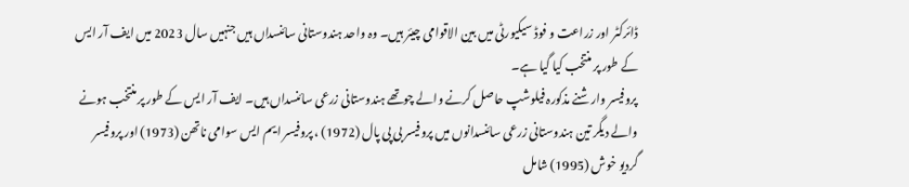ڈائرکٹر اور زراعت و فوڈ سیکیورٹی میں بین الاقوامی چیئر ہیں۔ وہ واحد ہندوستانی سائنسداں ہیں جنہیں سال 2023 میں ایف آر ایس کے طور پر منتخب کیا گیا ہے۔
پروفیسر وارشنے مذکورہ فیلوشپ حاصل کرنے والے چوتھے ہندوستانی زرعی سائنسداں ہیں۔ ایف آر ایس کے طور پر منتخب ہونے والے دیگر تین ہندوستانی زرعی سائنسدانوں میں پروفیسر بی پی پال (1972) ، پروفیسر ایم ایس سوامی ناتھن (1973) اور پروفیسر گردیو خوش (1995) شامل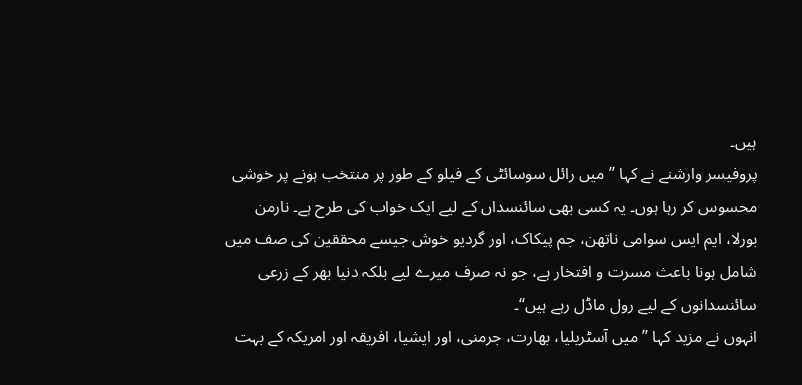ہیں۔
پروفیسر وارشنے نے کہا ’’میں رائل سوسائٹی کے فیلو کے طور پر منتخب ہونے پر خوشی محسوس کر رہا ہوں۔ یہ کسی بھی سائنسداں کے لیے ایک خواب کی طرح ہے۔ نارمن بورلا، ایم ایس سوامی ناتھن، جم پیکاک، اور گردیو خوش جیسے محققین کی صف میں شامل ہونا باعث مسرت و افتخار ہے، جو نہ صرف میرے لیے بلکہ دنیا بھر کے زرعی سائنسدانوں کے لیے رول ماڈل رہے ہیں‘‘۔
انہوں نے مزید کہا ’’میں آسٹریلیا، بھارت، جرمنی، اور ایشیا، افریقہ اور امریکہ کے بہت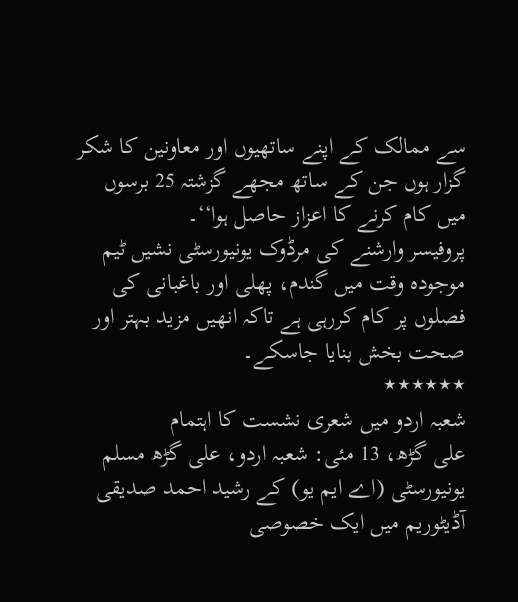سے ممالک کے اپنے ساتھیوں اور معاونین کا شکر گزار ہوں جن کے ساتھ مجھے گزشتہ 25 برسوں میں کام کرنے کا اعزاز حاصل ہوا‘‘۔
پروفیسر وارشنے کی مرڈوک یونیورسٹی نشیں ٹیم موجودہ وقت میں گندم، پھلی اور باغبانی کی فصلوں پر کام کررہی ہے تاکہ انھیں مزید بہتر اور صحت بخش بنایا جاسکے۔
٭٭٭٭٭٭
شعبہ اردو میں شعری نشست کا اہتمام
علی گڑھ، 13 مئی: شعبہ اردو، علی گڑھ مسلم یونیورسٹی (اے ایم یو) کے رشید احمد صدیقی آڈیٹوریم میں ایک خصوصی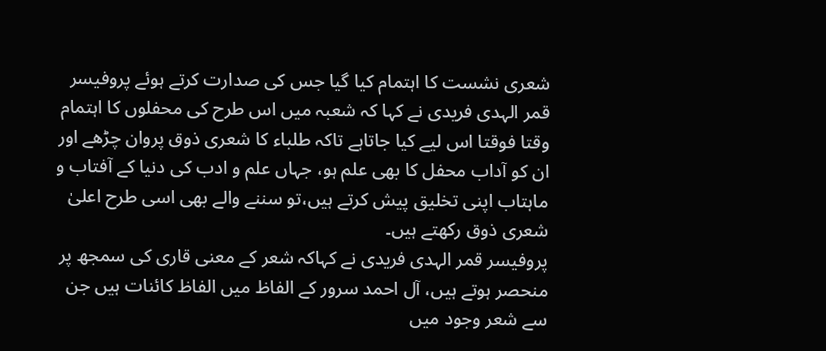شعری نشست کا اہتمام کیا گیا جس کی صدارت کرتے ہوئے پروفیسر قمر الہدی فریدی نے کہا کہ شعبہ میں اس طرح کی محفلوں کا اہتمام وقتا فوقتا اس لیے کیا جاتاہے تاکہ طلباء کا شعری ذوق پروان چڑھے اور ان کو آداب محفل کا بھی علم ہو، جہاں علم و ادب کی دنیا کے آفتاب و ماہتاب اپنی تخلیق پیش کرتے ہیں،تو سننے والے بھی اسی طرح اعلیٰ شعری ذوق رکھتے ہیں۔
پروفیسر قمر الہدی فریدی نے کہاکہ شعر کے معنی قاری کی سمجھ پر منحصر ہوتے ہیں، آل احمد سرور کے الفاظ میں الفاظ کائنات ہیں جن سے شعر وجود میں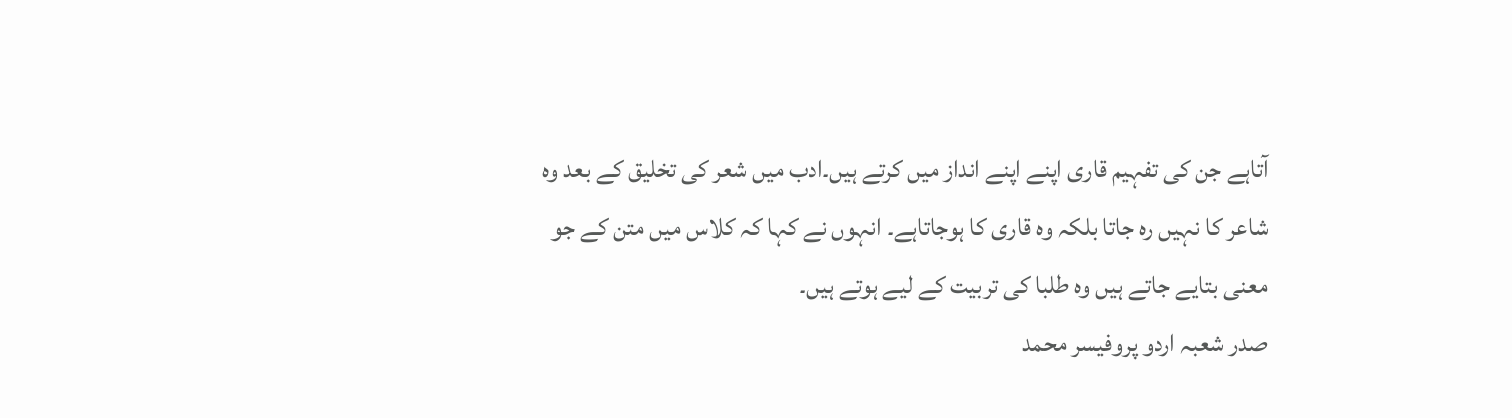آتاہے جن کی تفہیم قاری اپنے اپنے انداز میں کرتے ہیں۔ادب میں شعر کی تخلیق کے بعد وہ شاعر کا نہیں رہ جاتا بلکہ وہ قاری کا ہوجاتاہے۔ انہوں نے کہا کہ کلاس میں متن کے جو معنی بتایے جاتے ہیں وہ طلبا کی تربیت کے لیے ہوتے ہیں۔
صدر شعبہ اردو پروفیسر محمد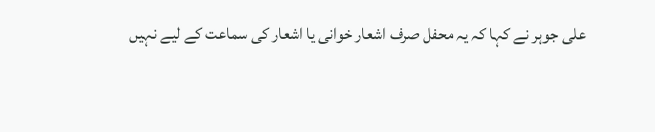علی جوہر نے کہا کہ یہ محفل صرف اشعار خوانی یا اشعار کی سماعت کے لیے نہیں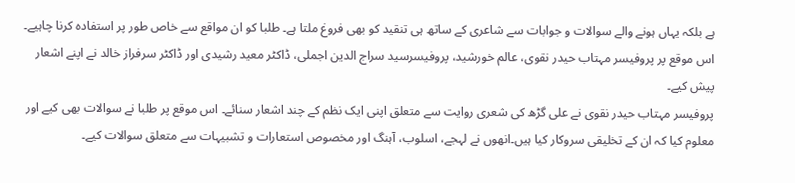ہے بلکہ یہاں ہونے والے سوالات و جوابات سے شاعری کے ساتھ ہی تنقید کو بھی فروغ ملتا ہے۔ طلبا کو ان مواقع سے خاص طور پر استفادہ کرنا چاہیے۔
اس موقع پر پروفیسر مہتاب حیدر نقوی، عالم خورشید، پروفیسرسید سراج الدین اجملی، ڈاکٹر معید رشیدی اور ڈاکٹر سرفراز خالد نے اپنے اشعار پیش کیے۔
پروفیسر مہتاب حیدر نقوی نے علی گڑھ کی شعری روایت سے متعلق اپنی ایک نظم کے چند اشعار سنائے۔ اس موقع پر طلبا نے سوالات بھی کیے اور معلوم کیا کہ ان کے تخلیقی سروکار کیا ہیں۔انھوں نے لہجے، اسلوب، آہنگ اور مخصوص استعارات و تشبیہات سے متعلق سوالات کیے۔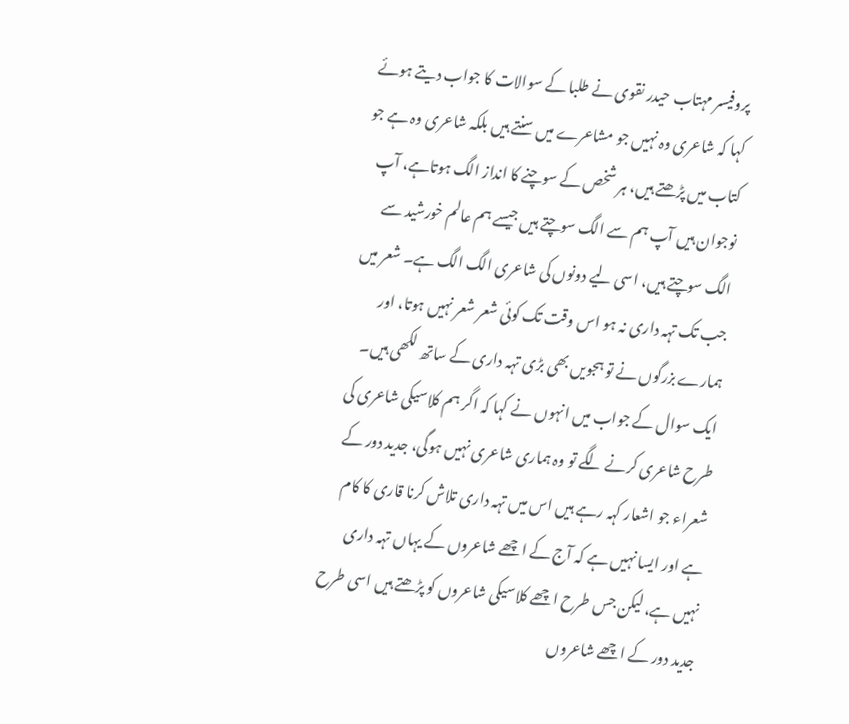پروفیسر مہتاب حیدر نقوی نے طلبا کے سوالات کا جواب دیتے ہوئے کہا کہ شاعری وہ نہیں جو مشاعرے میں سنتے ہیں بلکہ شاعری وہ ہے جو کتاب میں پڑھتے ہیں، ہر شخص کے سوچنے کا انداز الگ ہوتاہے، آپ نوجوان ہیں آپ ہم سے الگ سوچتے ہیں جیسے ہم عالم خورشید سے الگ سوچتے ہیں، اسی لیے دونوں کی شاعری الگ الگ ہے۔ شعر میں جب تک تہہ داری نہ ہو اس وقت تک کوئی شعر شعر نہیں ہوتا، اور ہمارے بزرگوں نے تو ہجویں بھی بڑی تہہ داری کے ساتھ لکھی ہیں۔ ایک سوال کے جواب میں انہوں نے کہا کہ اگر ہم کلاسیکی شاعری کی طرح شاعری کرنے لگے تو وہ ہماری شاعری نہیں ہوگی، جدید دور کے شعراء جو اشعار کہہ رہے ہیں اس میں تہہ داری تلاش کرنا قاری کا کام ہے اور ایسا نہیں ہے کہ آج کے اچھے شاعروں کے یہاں تہہ داری نہیں ہے، لیکن جس طرح اچھے کلاسیکی شاعروں کو پڑھتے ہیں اسی طرح جدید دور کے اچھے شاعروں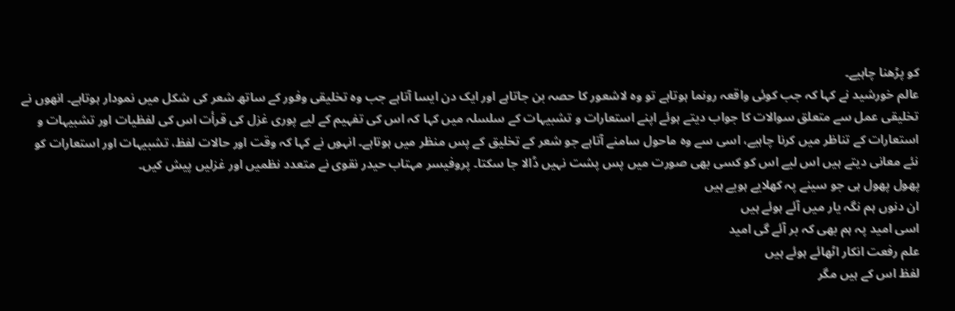کو پڑھنا چاہیے۔
عالم خورشید نے کہا کہ جب کوئی واقعہ رونما ہوتاہے تو وہ لاشعور کا حصہ بن جاتاہے اور ایک دن ایسا آتاہے جب وہ تخلیقی وفور کے ساتھ شعر کی شکل میں نمودار ہوتاہے۔ انھوں نے تخلیقی عمل سے متعلق سوالات کا جواب دیتے ہوئے اپنے استعارات و تشبیہات کے سلسلہ میں کہا کہ اس کی تفہیم کے لیے پوری غزل کی قرأت اس کی لفظیات اور تشبیہات و استعارات کے تناظر میں کرنا چاہیے، اسی سے وہ ماحول سامنے آتاہے جو شعر کے تخلیق کے پس منظر میں ہوتاہے۔ انہوں نے کہا کہ وقت اور حالات لفظ، تشبیہات اور استعارات کو نئے معانی دیتے ہیں اس لیے اس کو کسی بھی صورت میں پس پشت نہیں ڈالا جا سکتا۔ پروفیسر مہتاب حیدر نقوی نے متعدد نظمیں اور غزلیں پیش کیں۔
پھول پھول ہی جو سینے پہ کھلایے ہویے ہیں
ان دنوں ہم نگہ یار میں آئے ہوئے ہیں
اسی امید پہ ہم بھی کہ بر آئے گی امید
علم رفعت انکار اٹھائے ہوئے ہیں
لفظ اس کے ہیں مگر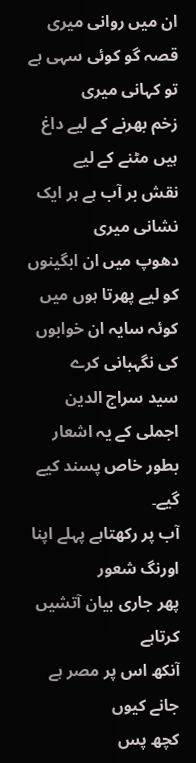ان میں روانی میری
قصہ گو کوئی سہی ہے تو کہانی میری
زخم بھرنے کے لیے داغ ہیں مٹنے کے لیے
نقش بر آب ہے ہر ایک نشانی میری
دھوپ میں ان ابگینوں کو لیے پھرتا ہوں میں
کوئہ سایہ ان خوابوں کی نگہبانی کرے
سید سراج الدین اجملی کے یہ اشعار بطور خاص پسند کیے گیے۔
آب پر رکھتاہے پہلے اپنا اورنگ شعور
پھر جاری بیان آتشیں کرتاہے
آنکھ اس پر مصر ہے جانے کیوں
کچھ پس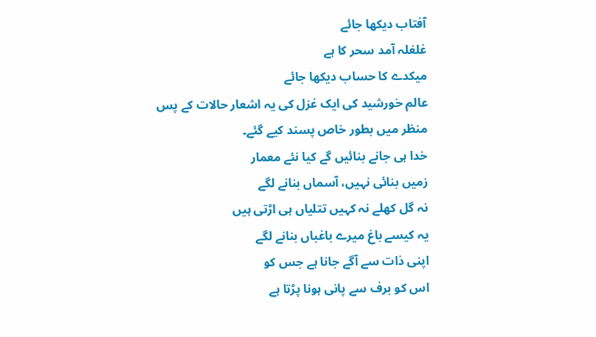آفتاب دیکھا جائے
غلغلہ آمد سحر کا ہے
میکدے کا حساب دیکھا جائے
عالم خورشید کی ایک غزل کی یہ اشعار حالات کے پس منظر میں بطور خاص پسند کیے گئے۔
خدا ہی جانے بنائیں گے کیا نئے معمار
زمیں بنائی نہیں، آسماں بنانے لگے
نہ گل کھلے نہ کہیں تتلیاں ہی اڑتی ہیں
یہ کیسے باغ میرے باغباں بنانے لگے
اپنی ذات سے آگے جانا ہے جس کو
اس کو برف سے پانی ہونا پڑتا ہے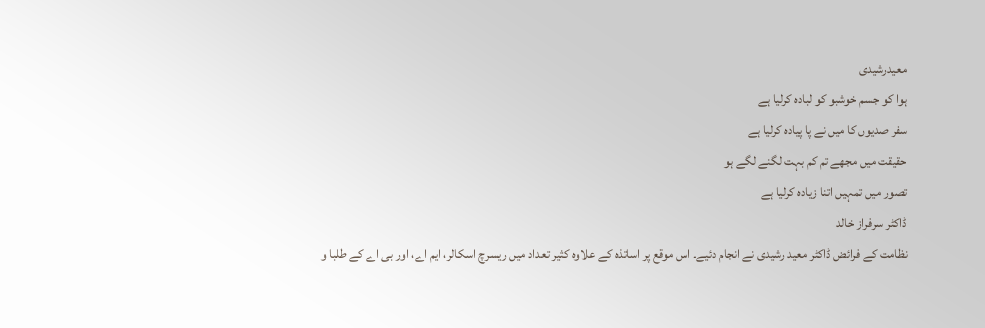معیدرشیدی
ہوا کو جسم خوشبو کو لبادہ کرلیا ہے
سفر صدیوں کا میں نے پا پیادہ کرلیا ہے
حقیقت میں مجھے تم کم بہت لگنے لگے ہو
تصور میں تمہیں اتنا زیادہ کرلیا ہے
ڈاکٹر سرفراز خالد
نظامت کے فرائض ڈاکٹر معید رشیدی نے انجام دئیے۔ اس موقع پر اساتذہ کے علاوہ کثیر تعداد میں ریسرچ اسکالر، ایم اے، اور بی اے کے طلبا و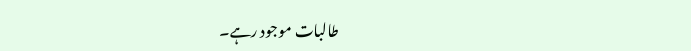طالبات موجود رہے۔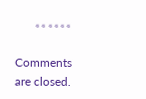٭٭٭٭٭٭

Comments are closed.